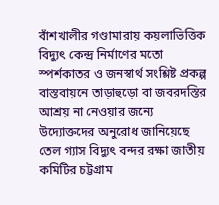বাঁশখালীর গণ্ডামারায় কয়লাভিত্তিক বিদ্যুৎ কেন্দ্র নির্মাণের মতো স্পর্শকাতর ও জনস্বার্থ সংশ্লিষ্ট প্রকল্প বাস্তবায়নে তাড়াহুড়ো বা জবরদস্তির আশ্রয় না নেওয়ার জন্যে উদ্যোক্তদের অনুরোধ জানিয়েছে তেল গ্যাস বিদ্যুৎ বন্দর রক্ষা জাতীয় কমিটির চট্টগ্রাম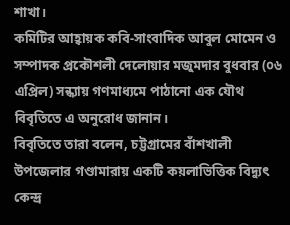শাখা।
কমিটির আহ্বায়ক কবি-সাংবাদিক আবুল মোমেন ও সম্পাদক প্রকৌশলী দেলোয়ার মজুমদার বুধবার (০৬ এপ্রিল) সন্ধ্যায় গণমাধ্যমে পাঠানো এক যৌথ বিবৃতিতে এ অনুরোধ জানান।
বিবৃতিতে তারা বলেন, চট্টগ্রামের বাঁশখালী উপজেলার গণ্ডামারায় একটি কয়লাভিত্তিক বিদ্যুৎ কেন্দ্র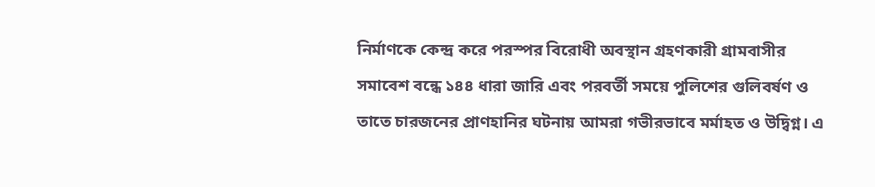নির্মাণকে কেন্দ্র করে পরস্পর বিরোধী অবস্থান গ্রহণকারী গ্রামবাসীর সমাবেশ বন্ধে ১৪৪ ধারা জারি এবং পরবর্তী সময়ে পুলিশের গুলিবর্ষণ ও তাতে চারজনের প্রাণহানির ঘটনায় আমরা গভীরভাবে মর্মাহত ও উদ্বিগ্ন। এ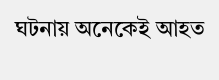ঘটনায় অনেকেই আহত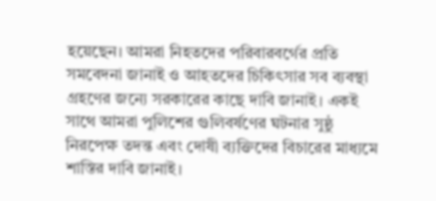হয়েছেন। আমরা নিহতদের পরিবারবর্গের প্রতি সমবেদনা জানাই ও আহতদের চিকিৎসার সব ব্যবস্থা গ্রহণের জন্যে সরকারের কাছে দাবি জানাই। একই সাথে আমরা পুলিশের গুলিবর্ষণের ঘটনার সুষ্ঠু নিরপেক্ষ তদন্ত এবং দোষী ব্যক্তিদের বিচারের মাধ্যমে শাস্তির দাবি জানাই।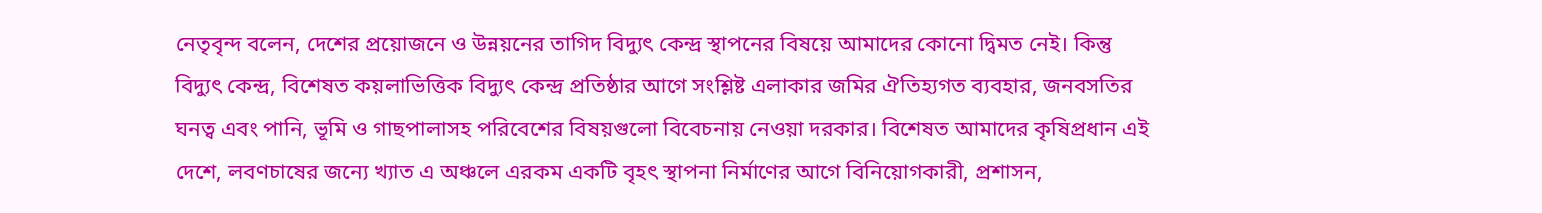নেতৃবৃন্দ বলেন, দেশের প্রয়োজনে ও উন্নয়নের তাগিদ বিদ্যুৎ কেন্দ্র স্থাপনের বিষয়ে আমাদের কোনো দ্বিমত নেই। কিন্তু বিদ্যুৎ কেন্দ্র, বিশেষত কয়লাভিত্তিক বিদ্যুৎ কেন্দ্র প্রতিষ্ঠার আগে সংশ্লিষ্ট এলাকার জমির ঐতিহ্যগত ব্যবহার, জনবসতির ঘনত্ব এবং পানি, ভূমি ও গাছপালাসহ পরিবেশের বিষয়গুলো বিবেচনায় নেওয়া দরকার। বিশেষত আমাদের কৃষিপ্রধান এই দেশে, লবণচাষের জন্যে খ্যাত এ অঞ্চলে এরকম একটি বৃহৎ স্থাপনা নির্মাণের আগে বিনিয়োগকারী, প্রশাসন,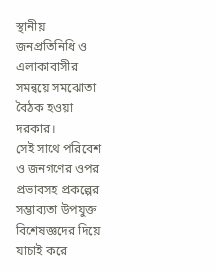স্থানীয় জনপ্রতিনিধি ও এলাকাবাসীর সমন্বয়ে সমঝোতা বৈঠক হওয়া দরকার।
সেই সাথে পরিবেশ ও জনগণের ওপর প্রভাবসহ প্রকল্পের সম্ভাব্যতা উপযুক্ত বিশেষজ্ঞদের দিয়ে যাচাই করে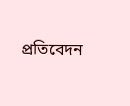প্রতিবেদন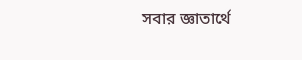সবার জ্ঞাতার্থে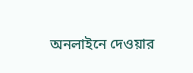অনলাইনে দেওয়ার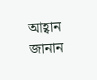আহ্বান জানান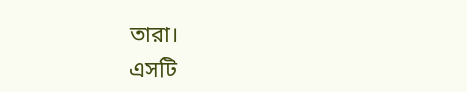তারা।
এসটি